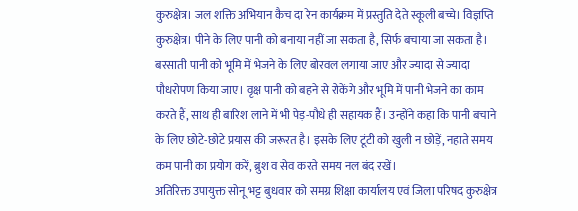कुरुक्षेत्र। जल शक्ति अभियान कैच दा रेन कार्यक्रम में प्रस्तुति देते स्कूली बच्चे। विज्ञप्ति
कुरुक्षेत्र। पीने के लिए पानी को बनाया नहीं जा सकता है, सिर्फ बचाया जा सकता है। बरसाती पानी को भूमि में भेजने के लिए बोरवल लगाया जाए और ज्यादा से ज्यादा पौधरोपण किया जाए। वृक्ष पानी को बहने से रोकेंगे और भूमि में पानी भेजने का काम करते हैं, साथ ही बारिश लाने में भी पेड़-पौधे ही सहायक हैं। उन्होंने कहा कि पानी बचाने के लिए छोटे-छोटे प्रयास की जरूरत है। इसके लिए टूंटी को खुली न छोड़ें, नहाते समय कम पानी का प्रयोग करें, ब्रुश व सेव करते समय नल बंद रखें।
अतिरिक्त उपायुक्त सोनू भट्ट बुधवार को समग्र शिक्षा कार्यालय एवं जिला परिषद कुरुक्षेत्र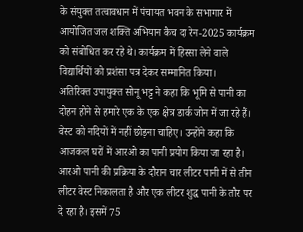के संयुक्त तत्वावधान में पंचायत भवन के सभागार में आयोजित जल शक्ति अभियान कैच दा रेन-2025 कार्यक्रम को संबोधित कर रहे थे। कार्यक्रम में हिस्सा लेने वाले विद्यार्थियों को प्रशंसा पत्र देकर सम्मानित किया।
अतिरिक्त उपायुक्त सोनू भट्ट ने कहा कि भूमि से पानी का दोहन होने से हमारे एक के एक क्षेत्र डार्क जोन में जा रहे हैं। वेस्ट को नदियों में नहीं छोड़ना चाहिए। उन्होंने कहा कि आजकल घरों में आरओ का पानी प्रयोग किया जा रहा है। आरओ पानी की प्रक्रिया के दौरान चार लीटर पानी में से तीन लीटर वेस्ट निकालता है और एक लीटर शुद्ध पानी के तौर पर दे रहा है। इसमें 75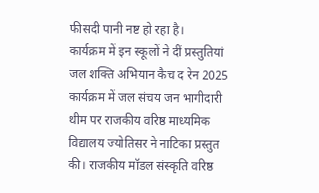फीसदी पानी नष्ट हो रहा है।
कार्यक्रम में इन स्कूलों ने दीं प्रस्तुतियां
जल शक्ति अभियान कैच द रेन 2025 कार्यक्रम में जल संचय जन भागीदारी थीम पर राजकीय वरिष्ठ माध्यमिक विद्यालय ज्योतिसर ने नाटिका प्रस्तुत की। राजकीय मॉडल संस्कृति वरिष्ठ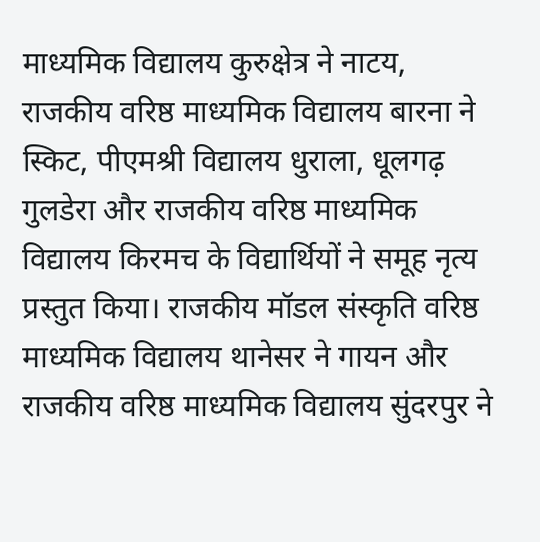माध्यमिक विद्यालय कुरुक्षेत्र ने नाटय, राजकीय वरिष्ठ माध्यमिक विद्यालय बारना ने स्किट, पीएमश्री विद्यालय धुराला, धूलगढ़ गुलडेरा और राजकीय वरिष्ठ माध्यमिक विद्यालय किरमच के विद्यार्थियों ने समूह नृत्य प्रस्तुत किया। राजकीय मॉडल संस्कृति वरिष्ठ माध्यमिक विद्यालय थानेसर ने गायन और राजकीय वरिष्ठ माध्यमिक विद्यालय सुंदरपुर ने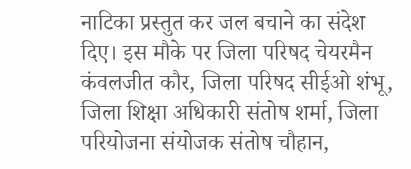नाटिका प्रस्तुत कर जल बचाने का संदेश दिए। इस मौके पर जिला परिषद चेयरमैन कंवलजीत कौर, जिला परिषद सीईओ शंभू, जिला शिक्षा अधिकारी संतोष शर्मा, जिला परियोजना संयोजक संतोष चौहान,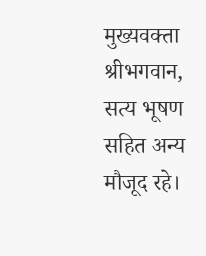मुख्यवक्ता श्रीभगवान, सत्य भूषण सहित अन्य मौजूद रहे।